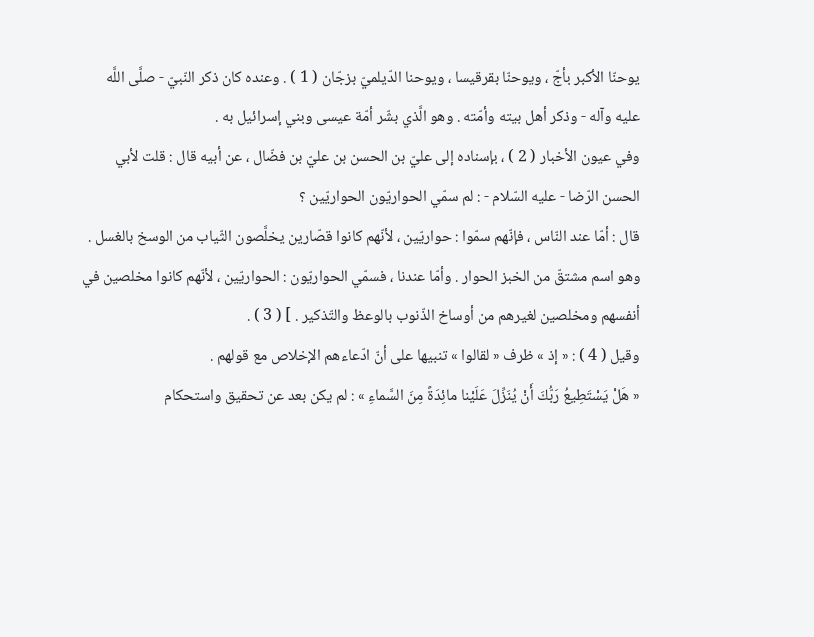يوحنّا الأكبر بأجّ ، ويوحنّا بقرقيسا ، ويوحنا الدّيلميّ بزجّان ( 1 ) . وعنده كان ذكر النّبيّ - صلَّى اللَّه عليه وآله - وذكر أهل بيته وأمّته . وهو الَّذي بشّر أمّة عيسى وبني إسرائيل به .
وفي عيون الأخبار ( 2 ) ، بإسناده إلى عليّ بن الحسن بن عليّ بن فضّال ، عن أبيه قال : قلت لأبي الحسن الرّضا - عليه السّلام - : لم سمّي الحواريّون الحواريّين ؟
قال : أمّا عند النّاس ، فإنّهم سمّوا : حواريّين ، لأنّهم كانوا قصّارين يخلَّصون الثّياب من الوسخ بالغسل . وهو اسم مشتقّ من الخبز الحوار . وأمّا عندنا ، فسمّي الحواريّون : الحواريّين ، لأنّهم كانوا مخلصين في أنفسهم ومخلصين لغيرهم من أوساخ الذّنوب بالوعظ والتّذكير . ] ( 3 ) .
وقيل ( 4 ) : « إذ » ظرف « لقالوا » تنبيها على أنّ ادّعاءهم الإخلاص مع قولهم .
« هَلْ يَسْتَطِيعُ رَبُّكَ أَنْ يُنَزِّلَ عَلَيْنا مائِدَةً مِنَ السَّماءِ » : لم يكن بعد عن تحقيق واستحكام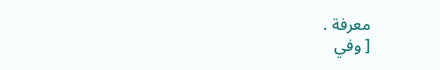معرفة .
[ وفي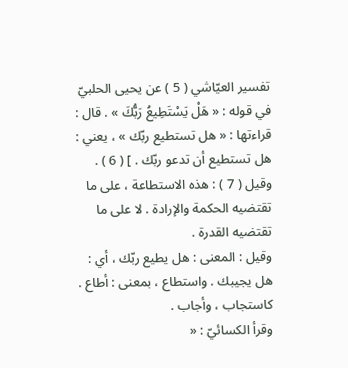تفسير العيّاشي ( 5 ) عن يحيى الحلبيّ في قوله : « هَلْ يَسْتَطِيعُ رَبُّكَ » . قال :
قراءتها : « هل تستطيع ربّك » ، يعني : هل تستطيع أن تدعو ربّك . ] ( 6 ) .
وقيل ( 7 ) : هذه الاستطاعة ، على ما تقتضيه الحكمة والإرادة . لا على ما تقتضيه القدرة .
وقيل : المعنى : هل يطيع ربّك ، أي : هل يجيبك . واستطاع ، بمعنى : أطاع .
كاستجاب ، وأجاب .
وقرأ الكسائيّ : «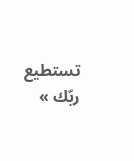تستطيع ربّك »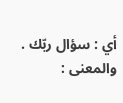أي : سؤال ربّك . والمعنى :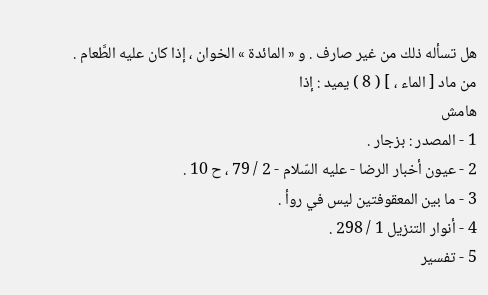هل تسأله ذلك من غير صارف . و « المائدة » الخوان ، إذا كان عليه الطَّعام . من ماد [ الماء ، ] ( 8 ) يميد : إذا
هامش
1 - المصدر : بزجار .
2 - عيون أخبار الرضا - عليه السّلام - 2 / 79 ، ح 10 .
3 - ما بين المعقوفتين ليس في روأ .
4 - أنوار التنزيل 1 / 298 .
5 - تفسير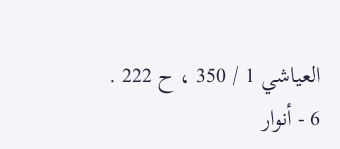العياشي 1 / 350 ، ح 222 .
6 - أنوار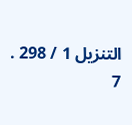التنزيل 1 / 298 .
7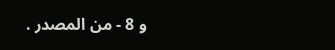و 8 - من المصدر .